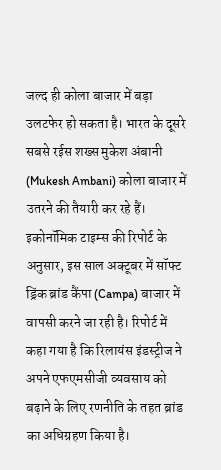जल्द ही कोला बाजार में बड़ा उलटफेर हो सकता है। भारत के दूसरे सबसे रईस शख्स मुकेश अंबानी (Mukesh Ambani) कोला बाजार में उतरने की तैयारी कर रहे हैं। इकोनॉमिक टाइम्स की रिपोर्ट के अनुसार, इस साल अक्टूबर में सॉफ्ट ड्रिंक ब्रांड कैंपा (Campa) बाजार में वापसी करने जा रही है। रिपोर्ट में कहा गया है कि रिलायंस इंडस्ट्रीज ने अपने एफएमसीजी व्यवसाय को बढ़ाने के लिए रणनीति के तहत ब्रांड का अधिग्रहण किया है।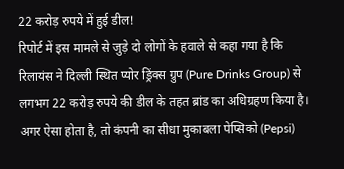22 करोड़ रुपये में हुई डील!
रिपोर्ट में इस मामले से जुड़े दो लोगों के हवाले से कहा गया है कि रिलायंस ने दिल्ली स्थित प्योर ड्रिंक्स ग्रुप (Pure Drinks Group) से लगभग 22 करोड़ रुपये की डील के तहत ब्रांड का अधिग्रहण किया है। अगर ऐसा होता है, तो कंपनी का सीधा मुकाबला पेप्सिको (Pepsi)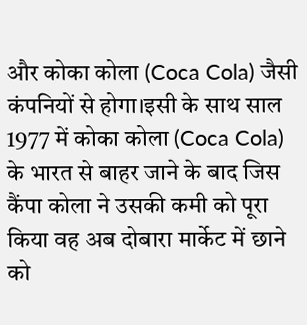और कोका कोला (Coca Cola) जैसी कंपनियों से होगा।इसी के साथ साल 1977 में कोका कोला (Coca Cola) के भारत से बाहर जाने के बाद जिस कैंपा कोला ने उसकी कमी को पूरा किया वह अब दोबारा मार्केट में छाने को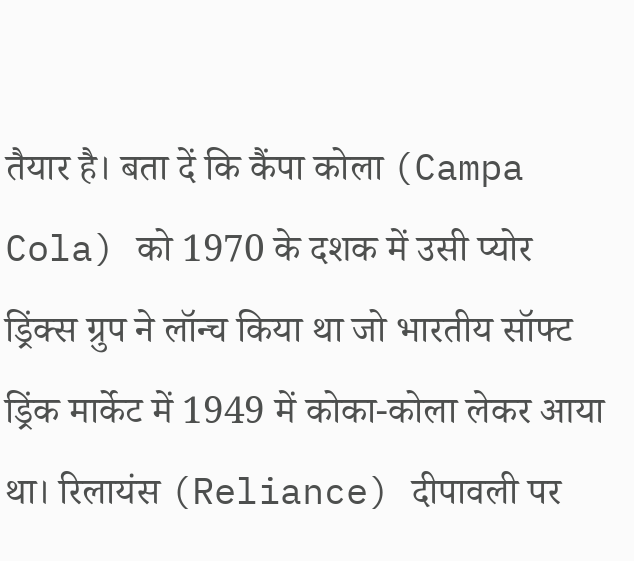तैयार है। बता दें कि कैंपा कोला (Campa Cola) को 1970 के दशक में उसी प्योर ड्रिंक्स ग्रुप ने लॉन्च किया था जो भारतीय सॉफ्ट ड्रिंक मार्केट में 1949 में कोका-कोला लेकर आया था। रिलायंस (Reliance) दीपावली पर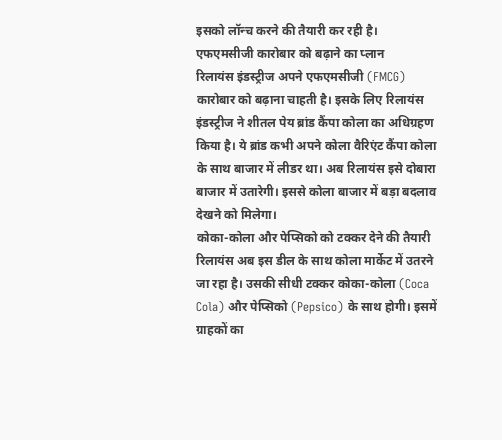इसको लॉन्च करने की तैयारी कर रही है।
एफएमसीजी कारोबार को बढ़ाने का प्लान
रिलायंस इंडस्ट्रीज अपने एफएमसीजी (FMCG) कारोबार को बढ़ाना चाहती है। इसके लिए रिलायंस इंडस्ट्रीज ने शीतल पेय ब्रांड कैंपा कोला का अधिग्रहण किया है। ये ब्रांड कभी अपने कोला वैरिएंट कैंपा कोला के साथ बाजार में लीडर था। अब रिलायंस इसे दोबारा बाजार में उतारेगी। इससे कोला बाजार में बड़ा बदलाव देखने को मिलेगा।
कोका-कोला और पेप्सिको को टक्कर देने की तैयारी
रिलायंस अब इस डील के साथ कोला मार्केट में उतरने जा रहा है। उसकी सीधी टक्कर कोका-कोला (Coca Cola) और पेप्सिको (Pepsico) के साथ होगी। इसमें ग्राहकों का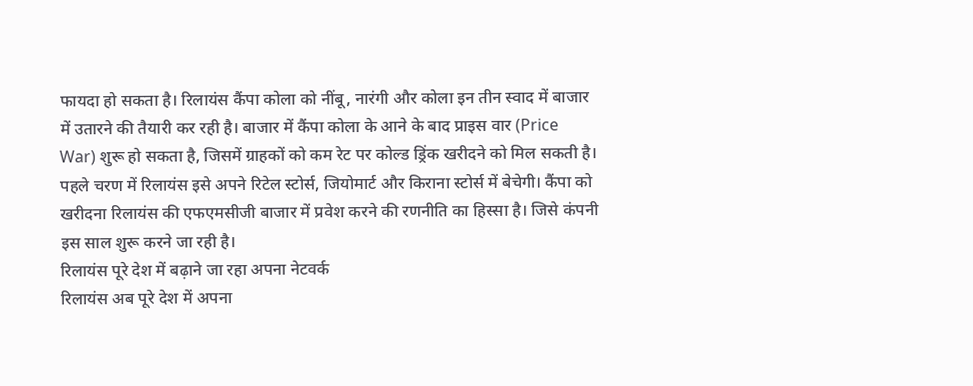फायदा हो सकता है। रिलायंस कैंपा कोला को नींबू, नारंगी और कोला इन तीन स्वाद में बाजार में उतारने की तैयारी कर रही है। बाजार में कैंपा कोला के आने के बाद प्राइस वार (Price War) शुरू हो सकता है, जिसमें ग्राहकों को कम रेट पर कोल्ड ड्रिंक खरीदने को मिल सकती है। पहले चरण में रिलायंस इसे अपने रिटेल स्टोर्स, जियोमार्ट और किराना स्टोर्स में बेचेगी। कैंपा को खरीदना रिलायंस की एफएमसीजी बाजार में प्रवेश करने की रणनीति का हिस्सा है। जिसे कंपनी इस साल शुरू करने जा रही है।
रिलायंस पूरे देश में बढ़ाने जा रहा अपना नेटवर्क
रिलायंस अब पूरे देश में अपना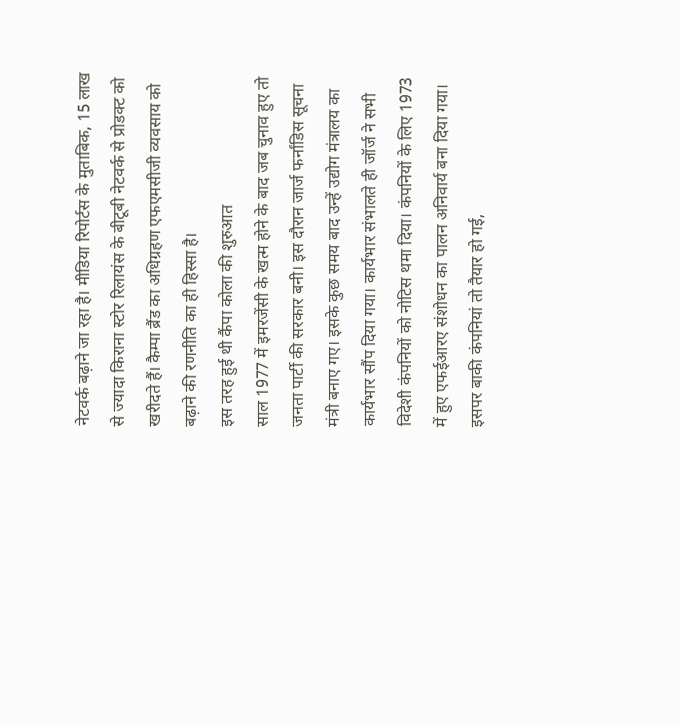नेटवर्क बढ़ाने जा रहा है। मीडिया रिपोर्टस के मुताबिक, 15 लाख से ज्यादा किराना स्टोर रिलायंस के बीटूबी नेटवर्क से प्रोडक्ट को खरीदते हैं। कैम्पा ब्रैंड का अधिग्रहण एफएमसीजी व्यवसाय को बढ़ाने की रणनीति का ही हिस्सा है।
इस तरह हुई थी कैंपा कोला की शुरुआत
साल 1977 में इमरजेंसी के खत्म होने के बाद जब चुनाव हुए तो जनता पार्टी की सरकार बनी। इस दौरान जार्ज फर्नांडिस सूचना मंत्री बनाए गए। इसके कुछ समय बाद उन्हें उद्योग मंत्रालय का कार्यभार सौंप दिया गया। कार्यभार संभालते ही जॉर्ज ने सभी विदेशी कंपनियों को नोटिस थमा दिया। कंपनियों के लिए 1973 में हुए एफईआरए संशोधन का पालन अनिवार्य बना दिया गया। इसपर बाकी कंपनियां तो तैयार हो गई,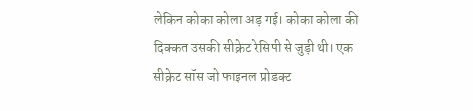लेकिन कोका कोला अड़ गई। कोका कोला की दिक्कत उसकी सीक्रेट रेसिपी से जुड़ी थी। एक सीक्रेट सॉस जो फाइनल प्रोडक्ट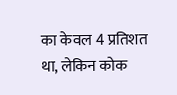का केवल 4 प्रतिशत था, लेकिन कोक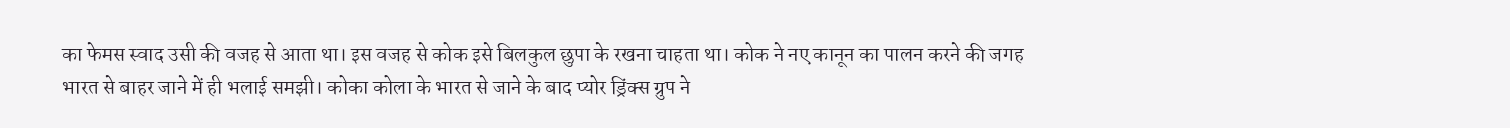का फेमस स्वाद उसी की वजह से आता था। इस वजह से कोक इसे बिलकुल छुपा के रखना चाहता था। कोक ने नए कानून का पालन करने की जगह भारत से बाहर जाने में ही भलाई समझी। कोका कोला के भारत से जाने के बाद प्योर ड्रिंक्स ग्रुप ने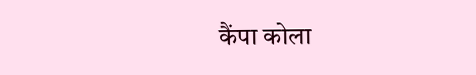कैंपा कोला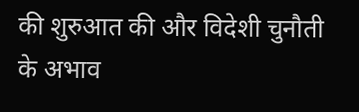की शुरुआत की और विदेशी चुनौती के अभाव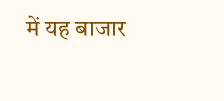में यह बाजार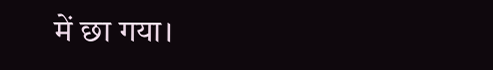में छा गया।